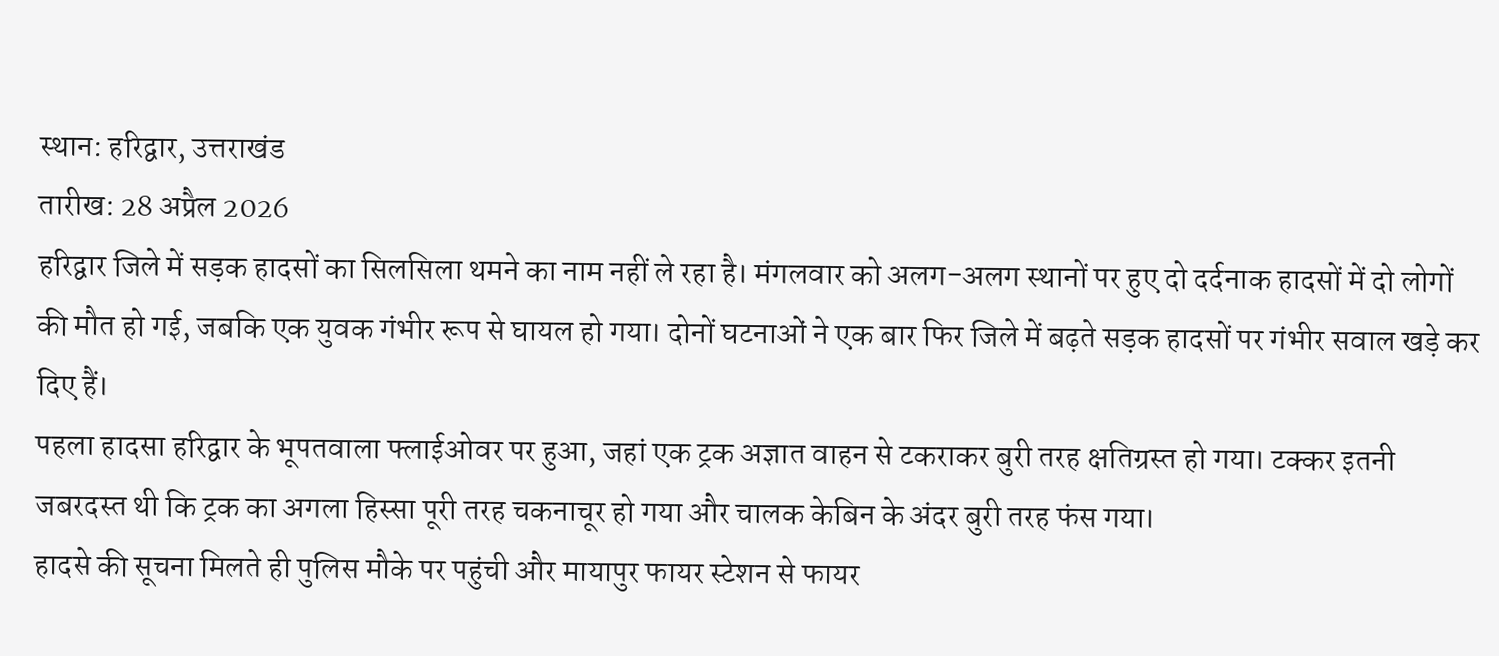स्थान: हरिद्वार, उत्तराखंड
तारीख: 28 अप्रैल 2026
हरिद्वार जिले में सड़क हादसों का सिलसिला थमने का नाम नहीं ले रहा है। मंगलवार को अलग-अलग स्थानों पर हुए दो दर्दनाक हादसों में दो लोगों की मौत हो गई, जबकि एक युवक गंभीर रूप से घायल हो गया। दोनों घटनाओं ने एक बार फिर जिले में बढ़ते सड़क हादसों पर गंभीर सवाल खड़े कर दिए हैं।
पहला हादसा हरिद्वार के भूपतवाला फ्लाईओवर पर हुआ, जहां एक ट्रक अज्ञात वाहन से टकराकर बुरी तरह क्षतिग्रस्त हो गया। टक्कर इतनी जबरदस्त थी कि ट्रक का अगला हिस्सा पूरी तरह चकनाचूर हो गया और चालक केबिन के अंदर बुरी तरह फंस गया।
हादसे की सूचना मिलते ही पुलिस मौके पर पहुंची और मायापुर फायर स्टेशन से फायर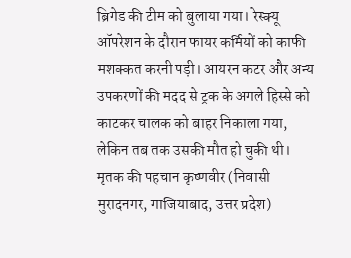ब्रिगेड की टीम को बुलाया गया। रेस्क्यू ऑपरेशन के दौरान फायर कर्मियों को काफी मशक्कत करनी पड़ी। आयरन कटर और अन्य उपकरणों की मदद से ट्रक के अगले हिस्से को काटकर चालक को बाहर निकाला गया, लेकिन तब तक उसकी मौत हो चुकी थी।
मृतक की पहचान कृष्णवीर (निवासी मुरादनगर, गाजियाबाद, उत्तर प्रदेश)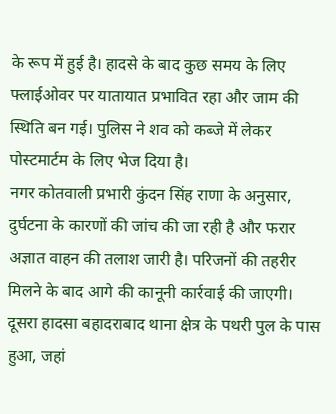के रूप में हुई है। हादसे के बाद कुछ समय के लिए फ्लाईओवर पर यातायात प्रभावित रहा और जाम की स्थिति बन गई। पुलिस ने शव को कब्जे में लेकर पोस्टमार्टम के लिए भेज दिया है।
नगर कोतवाली प्रभारी कुंदन सिंह राणा के अनुसार, दुर्घटना के कारणों की जांच की जा रही है और फरार अज्ञात वाहन की तलाश जारी है। परिजनों की तहरीर मिलने के बाद आगे की कानूनी कार्रवाई की जाएगी।
दूसरा हादसा बहादराबाद थाना क्षेत्र के पथरी पुल के पास हुआ, जहां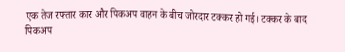एक तेज रफ्तार कार और पिकअप वाहन के बीच जोरदार टक्कर हो गई। टक्कर के बाद पिकअप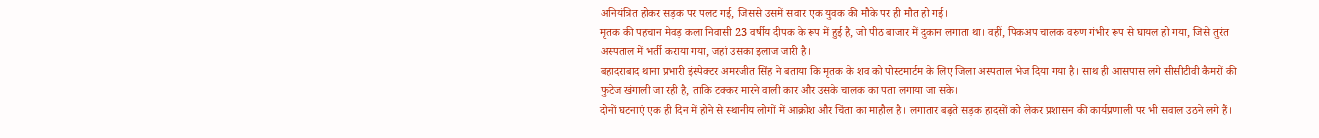अनियंत्रित होकर सड़क पर पलट गई, जिससे उसमें सवार एक युवक की मौके पर ही मौत हो गई।
मृतक की पहचान मेवड़ कला निवासी 23 वर्षीय दीपक के रूप में हुई है, जो पीठ बाजार में दुकान लगाता था। वहीं, पिकअप चालक वरुण गंभीर रूप से घायल हो गया, जिसे तुरंत अस्पताल में भर्ती कराया गया, जहां उसका इलाज जारी है।
बहादराबाद थाना प्रभारी इंस्पेक्टर अमरजीत सिंह ने बताया कि मृतक के शव को पोस्टमार्टम के लिए जिला अस्पताल भेज दिया गया है। साथ ही आसपास लगे सीसीटीवी कैमरों की फुटेज खंगाली जा रही है, ताकि टक्कर मारने वाली कार और उसके चालक का पता लगाया जा सके।
दोनों घटनाएं एक ही दिन में होने से स्थानीय लोगों में आक्रोश और चिंता का माहौल है। लगातार बढ़ते सड़क हादसों को लेकर प्रशासन की कार्यप्रणाली पर भी सवाल उठने लगे हैं।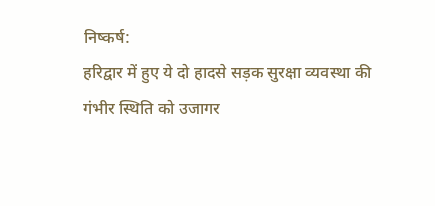निष्कर्ष:
हरिद्वार में हुए ये दो हादसे सड़क सुरक्षा व्यवस्था की गंभीर स्थिति को उजागर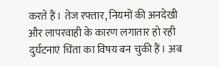करते हैं। तेज रफ्तार, नियमों की अनदेखी और लापरवाही के कारण लगातार हो रही दुर्घटनाएं चिंता का विषय बन चुकी हैं। अब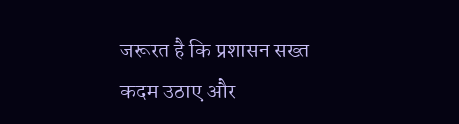जरूरत है कि प्रशासन सख्त कदम उठाए और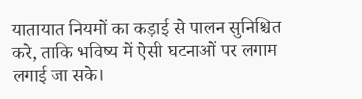यातायात नियमों का कड़ाई से पालन सुनिश्चित करे, ताकि भविष्य में ऐसी घटनाओं पर लगाम लगाई जा सके।